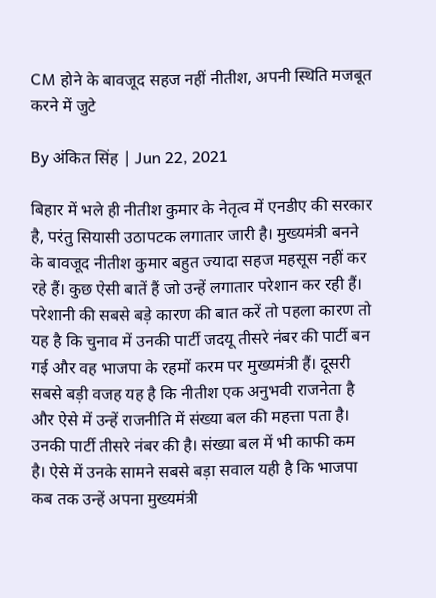CM होने के बावजूद सहज नहीं नीतीश, अपनी स्थिति मजबूत करने में जुटे

By अंकित सिंह | Jun 22, 2021

बिहार में भले ही नीतीश कुमार के नेतृत्व में एनडीए की सरकार है, परंतु सियासी उठापटक लगातार जारी है। मुख्यमंत्री बनने के बावजूद नीतीश कुमार बहुत ज्यादा सहज महसूस नहीं कर रहे हैं। कुछ ऐसी बातें हैं जो उन्हें लगातार परेशान कर रही हैं। परेशानी की सबसे बड़े कारण की बात करें तो पहला कारण तो यह है कि चुनाव में उनकी पार्टी जदयू तीसरे नंबर की पार्टी बन गई और वह भाजपा के रहमों करम पर मुख्यमंत्री हैं। दूसरी सबसे बड़ी वजह यह है कि नीतीश एक अनुभवी राजनेता है और ऐसे में उन्हें राजनीति में संख्या बल की महत्ता पता है। उनकी पार्टी तीसरे नंबर की है। संख्या बल में भी काफी कम है। ऐसे में उनके सामने सबसे बड़ा सवाल यही है कि भाजपा कब तक उन्हें अपना मुख्यमंत्री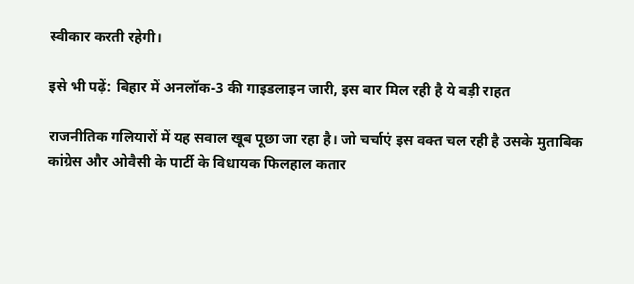स्वीकार करती रहेगी।

इसे भी पढ़ें: बिहार में अनलॉक-3 की गाइडलाइन जारी, इस बार मिल रही है ये बड़ी राहत

राजनीतिक गलियारों में यह सवाल खूब पूछा जा रहा है। जो चर्चाएं इस वक्त चल रही है उसके मुताबिक कांग्रेस और ओवैसी के पार्टी के विधायक फिलहाल कतार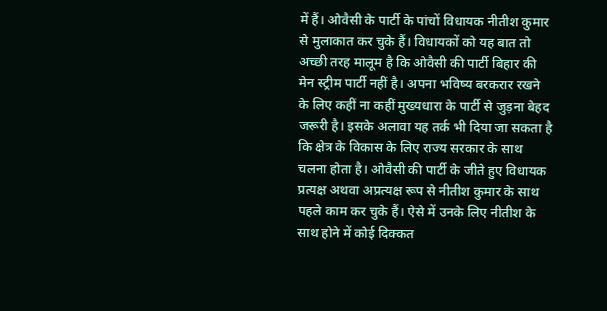में हैं। ओवैसी के पार्टी के पांचों विधायक नीतीश कुमार से मुलाकात कर चुके हैं। विधायकों को यह बात तो अच्छी तरह मालूम है कि ओवैसी की पार्टी बिहार की मेन स्ट्रीम पार्टी नहीं है। अपना भविष्य बरकरार रखने के लिए कहीं ना कहीं मुख्यधारा के पार्टी से जुड़ना बेहद जरूरी है। इसके अलावा यह तर्क भी दिया जा सकता है कि क्षेत्र के विकास के लिए राज्य सरकार के साथ चलना होता है। ओवैसी की पार्टी के जीते हुए विधायक प्रत्यक्ष अथवा अप्रत्यक्ष रूप से नीतीश कुमार के साथ पहले काम कर चुके हैं। ऐसे में उनके लिए नीतीश के साथ होने में कोई दिक्कत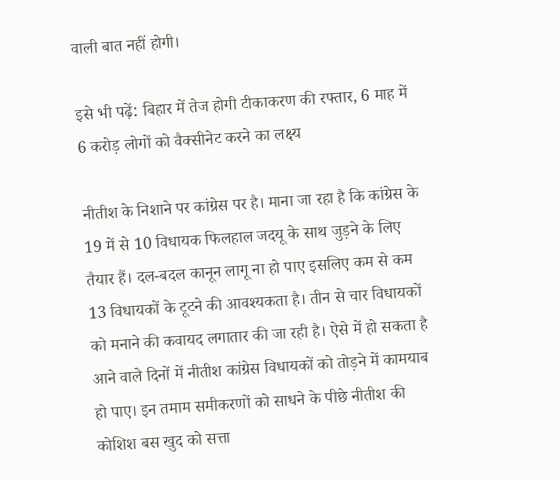वाली बात नहीं होगी।

इसे भी पढ़ें: बिहार में तेज होगी टीकाकरण की रफ्तार, 6 माह में 6 करोड़ लोगों को वैक्सीनेट करने का लक्ष्य

नीतीश के निशाने पर कांग्रेस पर है। माना जा रहा है कि कांग्रेस के 19 में से 10 विधायक फिलहाल जदयू के साथ जुड़ने के लिए तैयार हैं। दल-बदल कानून लागू ना हो पाए इसलिए कम से कम 13 विधायकों के टूटने की आवश्यकता है। तीन से चार विधायकों को मनाने की कवायद लगातार की जा रही है। ऐसे में हो सकता है आने वाले दिनों में नीतीश कांग्रेस विधायकों को तोड़ने में कामयाब हो पाए। इन तमाम समीकरणों को साधने के पीछे नीतीश की कोशिश बस खुद को सत्ता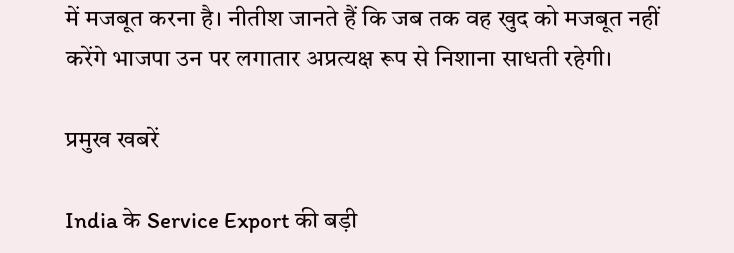में मजबूत करना है। नीतीश जानते हैं कि जब तक वह खुद को मजबूत नहीं करेंगे भाजपा उन पर लगातार अप्रत्यक्ष रूप से निशाना साधती रहेगी।

प्रमुख खबरें

India के Service Export की बड़ी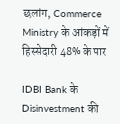छलांग, Commerce Ministry के आंकड़ों में हिस्सेदारी 48% के पार

IDBI Bank के Disinvestment की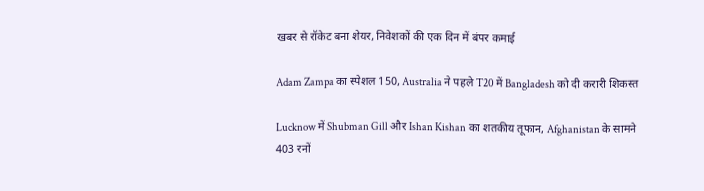खबर से रॉकेट बना शेयर, निवेशकों की एक दिन में बंपर कमाई

Adam Zampa का स्पेशल 150, Australia ने पहले T20 में Bangladesh को दी करारी शिकस्त

Lucknow में Shubman Gill और Ishan Kishan का शतकीय तूफान, Afghanistan के सामने 403 रनों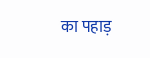का पहाड़